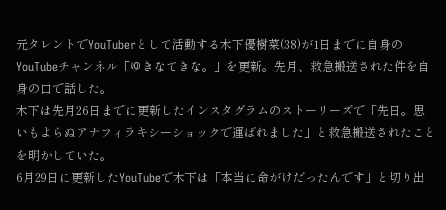元タレントでYouTuberとして活動する木下優樹菜(38)が1日までに自身のYouTubeチャンネル「ゆきなてきな。」を更新。先月、救急搬送された件を自身の口で話した。
木下は先月26日までに更新したインスタグラムのストーリーズで「先日。思いもよらぬアナフィラキシーショックで運ばれました」と救急搬送されたことを明かしていた。
6月29日に更新したYouTubeで木下は「本当に命がけだったんです」と切り出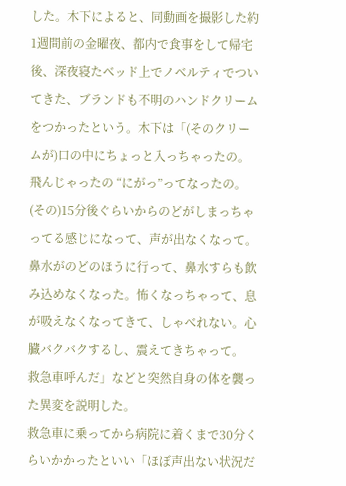した。木下によると、同動画を撮影した約1週間前の金曜夜、都内で食事をして帰宅後、深夜寝たベッド上でノベルティでついてきた、ブランドも不明のハンドクリームをつかったという。木下は「(そのクリームが)口の中にちょっと入っちゃったの。飛んじゃったの “にがっ”ってなったの。(その)15分後ぐらいからのどがしまっちゃってる感じになって、声が出なくなって。鼻水がのどのほうに行って、鼻水すらも飲み込めなくなった。怖くなっちゃって、息が吸えなくなってきて、しゃべれない。心臓バクバクするし、震えてきちゃって。 救急車呼んだ」などと突然自身の体を襲った異変を説明した。
救急車に乗ってから病院に着くまで30分くらいかかったといい「ほぼ声出ない状況だ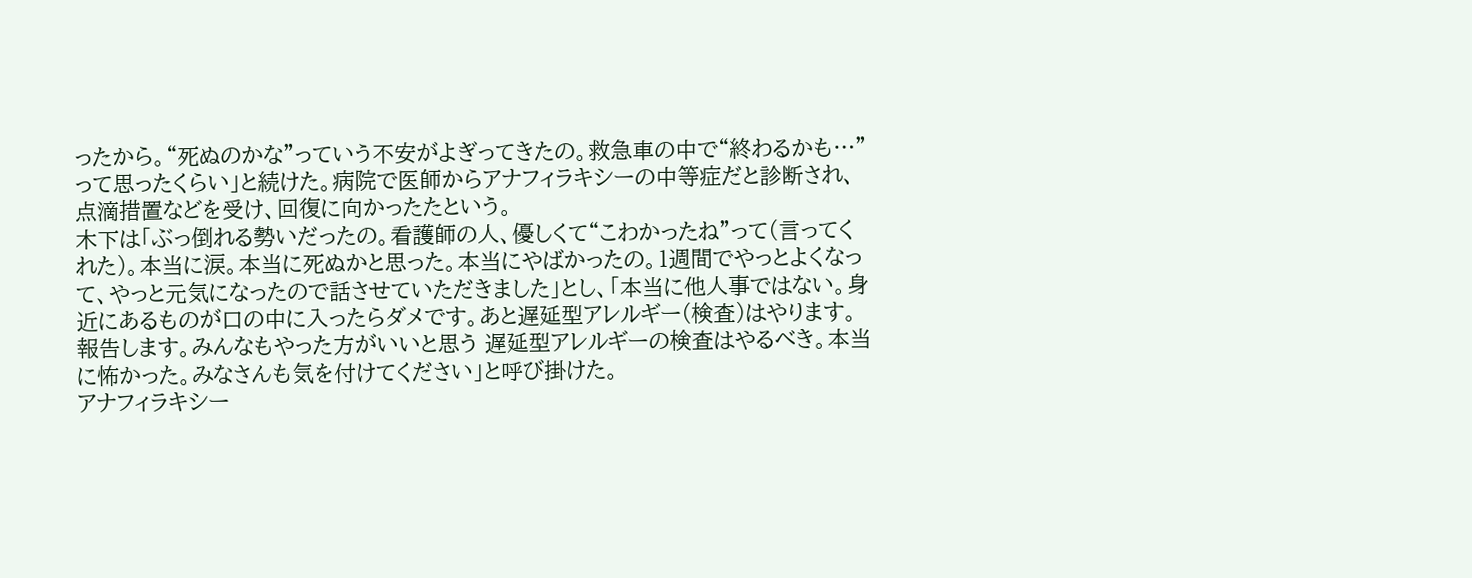ったから。“死ぬのかな”っていう不安がよぎってきたの。救急車の中で“終わるかも…”って思ったくらい」と続けた。病院で医師からアナフィラキシーの中等症だと診断され、点滴措置などを受け、回復に向かったたという。
木下は「ぶっ倒れる勢いだったの。看護師の人、優しくて“こわかったね”って(言ってくれた)。本当に涙。本当に死ぬかと思った。本当にやばかったの。1週間でやっとよくなって、やっと元気になったので話させていただきました」とし、「本当に他人事ではない。身近にあるものが口の中に入ったらダメです。あと遅延型アレルギー(検査)はやります。報告します。みんなもやった方がいいと思う 遅延型アレルギーの検査はやるべき。本当に怖かった。みなさんも気を付けてください」と呼び掛けた。
アナフィラキシー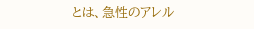とは、急性のアレル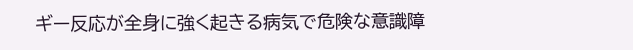ギー反応が全身に強く起きる病気で危険な意識障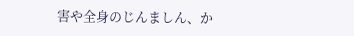害や全身のじんましん、か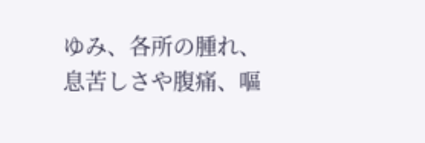ゆみ、各所の腫れ、息苦しさや腹痛、嘔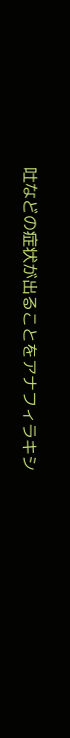吐などの症状が出ることをアナフィラキシ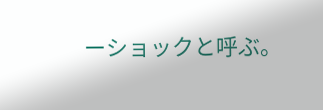ーショックと呼ぶ。